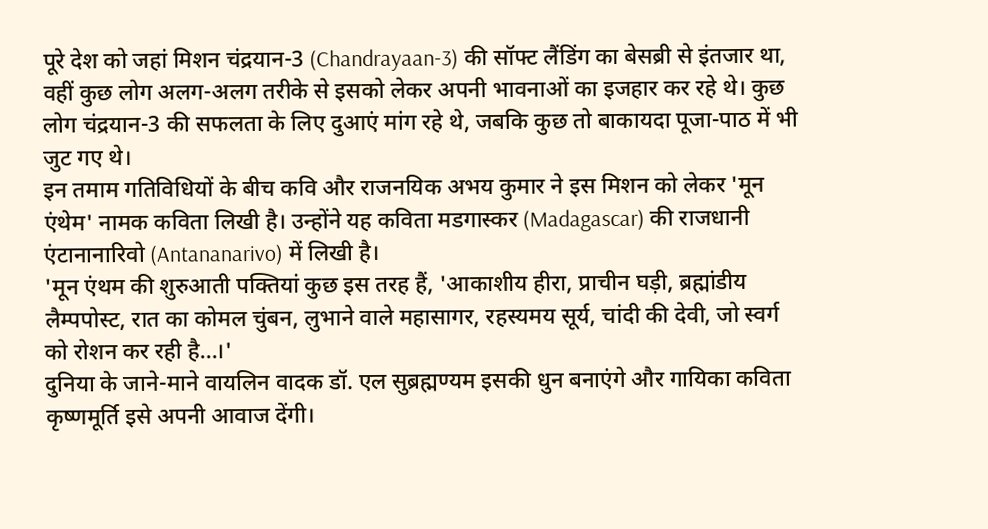पूरे देश को जहां मिशन चंद्रयान-3 (Chandrayaan-3) की सॉफ्ट लैंडिंग का बेसब्री से इंतजार था, वहीं कुछ लोग अलग-अलग तरीके से इसको लेकर अपनी भावनाओं का इजहार कर रहे थे। कुछ लोग चंद्रयान-3 की सफलता के लिए दुआएं मांग रहे थे, जबकि कुछ तो बाकायदा पूजा-पाठ में भी जुट गए थे।
इन तमाम गतिविधियों के बीच कवि और राजनयिक अभय कुमार ने इस मिशन को लेकर 'मून एंथेम' नामक कविता लिखी है। उन्होंने यह कविता मडगास्कर (Madagascar) की राजधानी एंटानानारिवो (Antananarivo) में लिखी है।
'मून एंथम की शुरुआती पक्तियां कुछ इस तरह हैं, 'आकाशीय हीरा, प्राचीन घड़ी, ब्रह्मांडीय लैम्पपोस्ट, रात का कोमल चुंबन, लुभाने वाले महासागर, रहस्यमय सूर्य, चांदी की देवी, जो स्वर्ग को रोशन कर रही है...।'
दुनिया के जाने-माने वायलिन वादक डॉ. एल सुब्रह्मण्यम इसकी धुन बनाएंगे और गायिका कविता कृष्णमूर्ति इसे अपनी आवाज देंगी।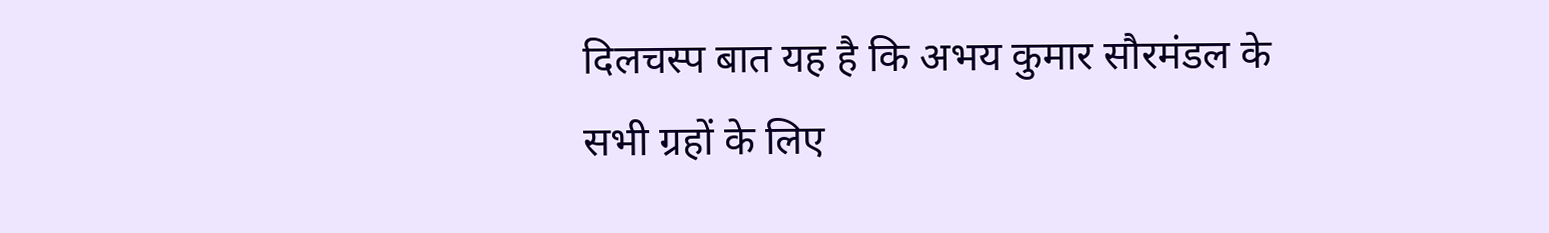दिलचस्प बात यह है कि अभय कुमार सौरमंडल के सभी ग्रहों के लिए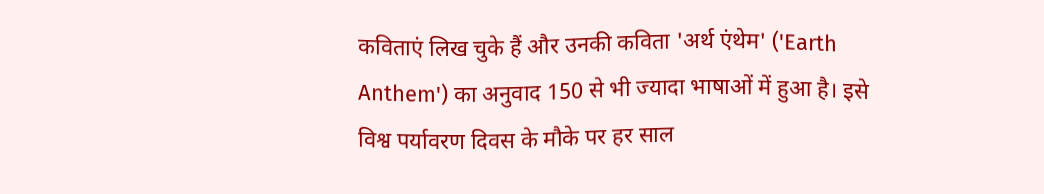कविताएं लिख चुके हैं और उनकी कविता 'अर्थ एंथेम' ('Earth Anthem') का अनुवाद 150 से भी ज्यादा भाषाओं में हुआ है। इसे विश्व पर्यावरण दिवस के मौके पर हर साल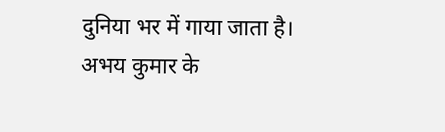दुनिया भर में गाया जाता है।
अभय कुमार के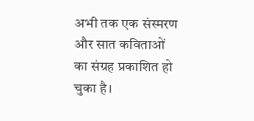अभी तक एक संस्मरण और सात कविताओं का संग्रह प्रकाशित हो चुका है।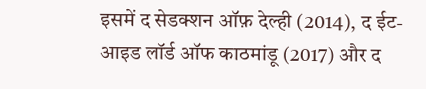इसमें द सेडक्शन ऑफ़ देल्ही (2014), द ईट-आइड लॉर्ड ऑफ काठमांडू (2017) और द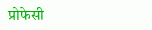प्रोफेसी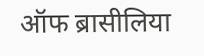ऑफ ब्रासीलिया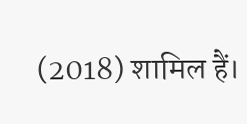(2018) शामिल हैं।